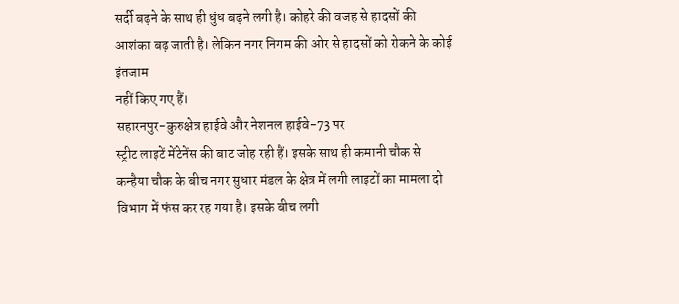सर्दी बढ़ने के साथ ही धुंध बढ़ने लगी है। कोहरे की वजह से हादसों की
आशंका बढ़ जाती है। लेकिन नगर निगम की ओर से हादसों को रोकने के कोई इंतजाम
नहीं किए गए हैं।
सहारनपुर-कुरुक्षेत्र हाईवे और नेशनल हाईवे-73 पर
स्ट्रीट लाइटें मेंटेनेंस की बाट जोह रही हैं। इसके साथ ही कमानी चौक से
कन्हैया चौक के बीच नगर सुधार मंडल के क्षेत्र में लगी लाइटों का मामला दो
विभाग में फंस कर रह गया है। इसके बीच लगी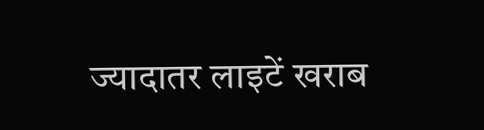ज्यादातर लाइटें खराब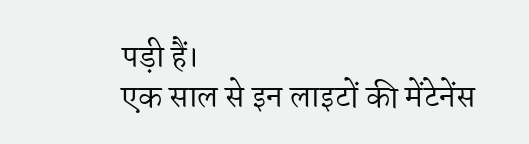पड़ी हैं।
एक साल से इन लाइटों की मेंटेनेंस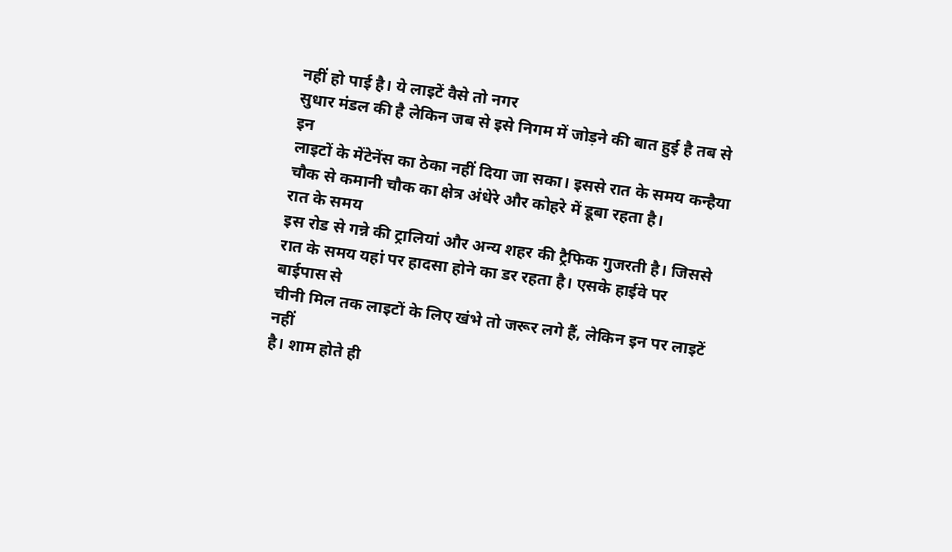नहीं हो पाई है। ये लाइटें वैसे तो नगर
सुधार मंडल की है लेकिन जब से इसे निगम में जोड़ने की बात हुई है तब से इन
लाइटों के मेंटेनेंस का ठेका नहीं दिया जा सका। इससे रात के समय कन्हैया
चौक से कमानी चौक का क्षेत्र अंधेरे और कोहरे में डूबा रहता है।
रात के समय
इस रोड से गन्ने की ट्रालियां और अन्य शहर की ट्रैफिक गुजरती है। जिससे
रात के समय यहां पर हादसा होने का डर रहता है। एसके हाईवे पर बाईपास से
चीनी मिल तक लाइटों के लिए खंभे तो जरूर लगे हैं, लेकिन इन पर लाइटें नहीं
है। शाम होते ही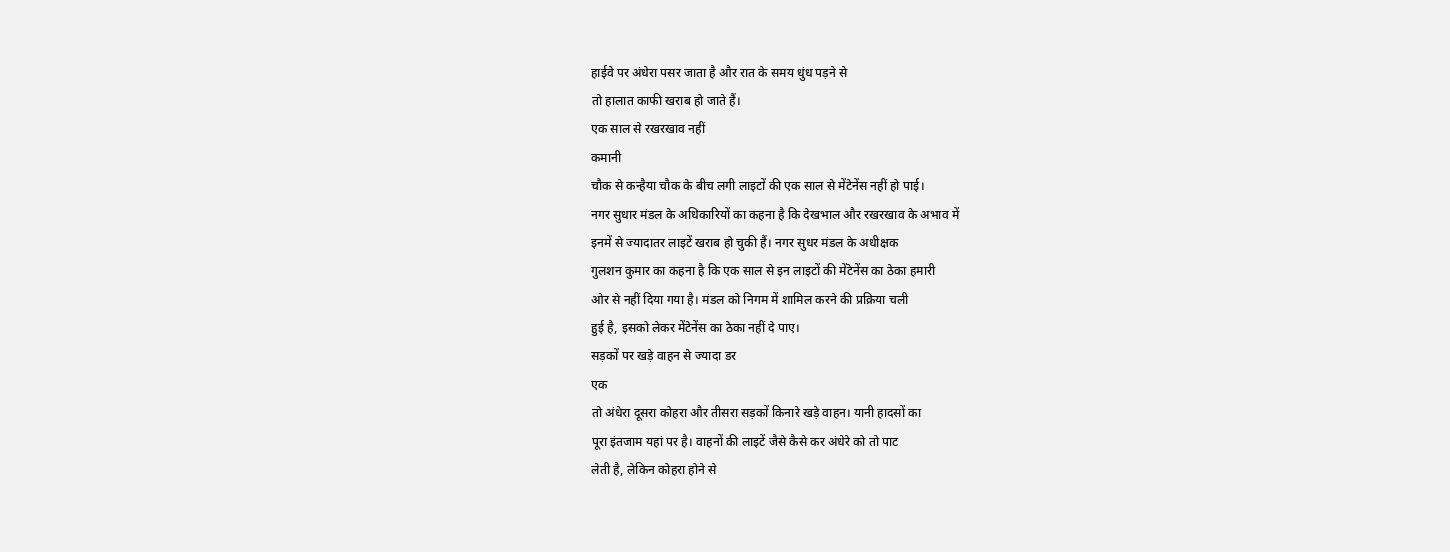हाईवे पर अंधेरा पसर जाता है और रात के समय धुंध पड़ने से
तो हालात काफी खराब हो जाते हैं।
एक साल से रखरखाव नहीं
कमानी
चौक से कन्हैया चौक के बीच लगी लाइटों की एक साल से मेंटेनेंस नहीं हो पाई।
नगर सुधार मंडल के अधिकारियों का कहना है कि देखभाल और रखरखाव के अभाव में
इनमें से ज्यादातर लाइटें खराब हो चुकी हैं। नगर सुधर मंडल के अधीक्षक
गुलशन कुमार का कहना है कि एक साल से इन लाइटों की मेंटेनेंस का ठेका हमारी
ओर से नहीं दिया गया है। मंडल को निगम में शामिल करने की प्रक्रिया चली
हुई है, इसको लेकर मेंटेनेंस का ठेका नहीं दे पाए।
सड़कों पर खड़े वाहन से ज्यादा डर
एक
तो अंधेरा दूसरा कोहरा और तीसरा सड़कों किनारे खड़े वाहन। यानी हादसों का
पूरा इंतजाम यहां पर है। वाहनों की लाइटें जैसे कैसे कर अंधेरे को तो पाट
लेती है, लेकिन कोहरा होने से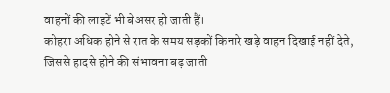वाहनों की लाइटें भी बेअसर हो जाती हैं।
कोहरा अधिक होने से रात के समय सड़कों किनारे खड़े वाहन दिखाई नहीं देते,
जिससे हादसे होने की संभावना बढ़ जाती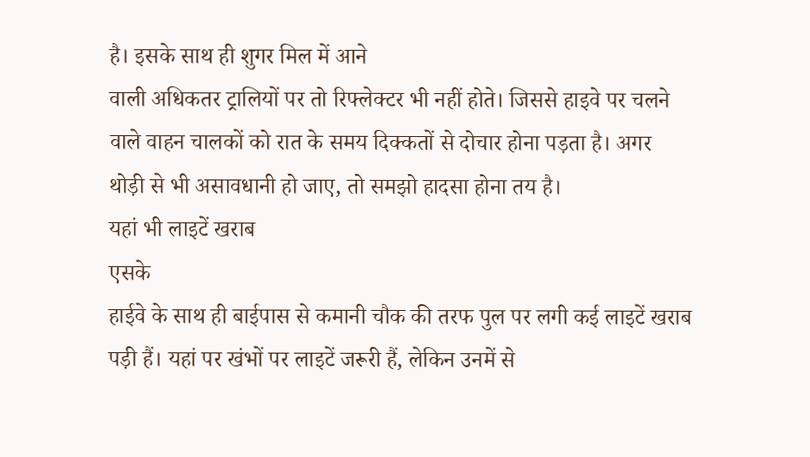है। इसके साथ ही शुगर मिल में आने
वाली अधिकतर ट्रालियों पर तो रिफ्लेक्टर भी नहीं होते। जिससे हाइवे पर चलने
वाले वाहन चालकों को रात के समय दिक्कतों से दोचार होना पड़ता है। अगर
थोड़ी से भी असावधानी हो जाए, तो समझो हादसा होना तय है।
यहां भी लाइटें खराब
एसके
हाईवे के साथ ही बाईपास से कमानी चौक की तरफ पुल पर लगी कई लाइटें खराब
पड़ी हैं। यहां पर खंभों पर लाइटें जरूरी हैं, लेकिन उनमें से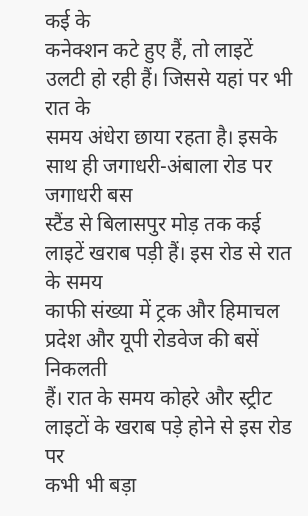कई के
कनेक्शन कटे हुए हैं, तो लाइटें उलटी हो रही हैं। जिससे यहां पर भी रात के
समय अंधेरा छाया रहता है। इसके साथ ही जगाधरी-अंबाला रोड पर जगाधरी बस
स्टैंड से बिलासपुर मोड़ तक कई लाइटें खराब पड़ी हैं। इस रोड से रात के समय
काफी संख्या में ट्रक और हिमाचल प्रदेश और यूपी रोडवेज की बसें निकलती
हैं। रात के समय कोहरे और स्ट्रीट लाइटों के खराब पड़े होने से इस रोड पर
कभी भी बड़ा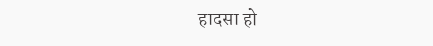हादसा हो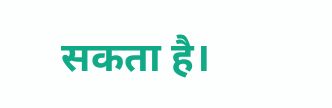सकता है।